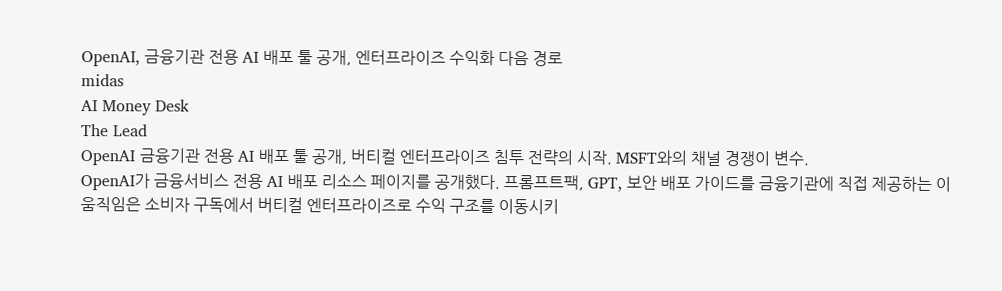OpenAI, 금융기관 전용 AI 배포 툴 공개, 엔터프라이즈 수익화 다음 경로
midas
AI Money Desk
The Lead
OpenAI 금융기관 전용 AI 배포 툴 공개, 버티컬 엔터프라이즈 침투 전략의 시작. MSFT와의 채널 경쟁이 변수.
OpenAI가 금융서비스 전용 AI 배포 리소스 페이지를 공개했다. 프롬프트팩, GPT, 보안 배포 가이드를 금융기관에 직접 제공하는 이 움직임은 소비자 구독에서 버티컬 엔터프라이즈로 수익 구조를 이동시키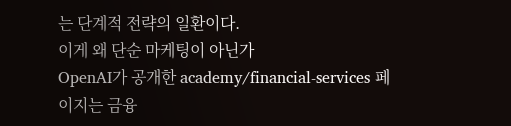는 단계적 전략의 일환이다.
이게 왜 단순 마케팅이 아닌가
OpenAI가 공개한 academy/financial-services 페이지는 금융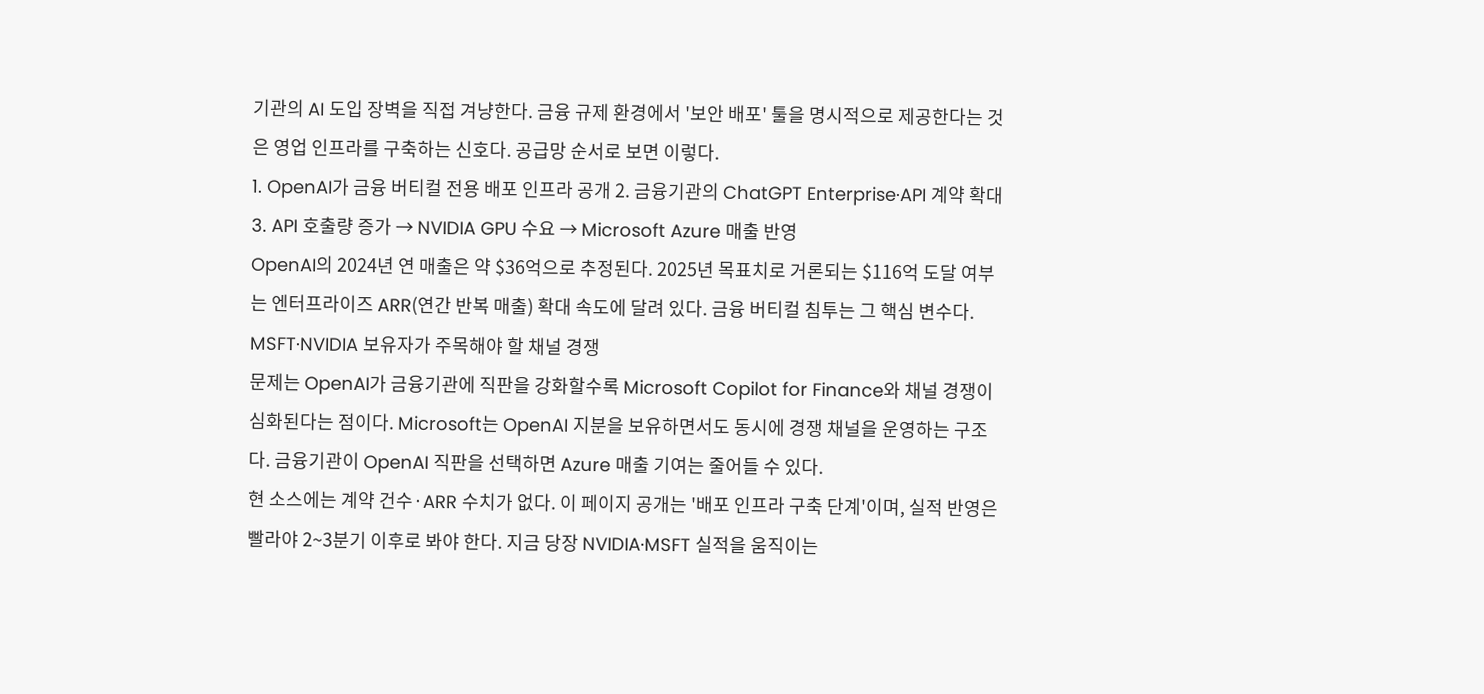기관의 AI 도입 장벽을 직접 겨냥한다. 금융 규제 환경에서 '보안 배포' 툴을 명시적으로 제공한다는 것은 영업 인프라를 구축하는 신호다. 공급망 순서로 보면 이렇다.
1. OpenAI가 금융 버티컬 전용 배포 인프라 공개 2. 금융기관의 ChatGPT Enterprise·API 계약 확대 3. API 호출량 증가 → NVIDIA GPU 수요 → Microsoft Azure 매출 반영
OpenAI의 2024년 연 매출은 약 $36억으로 추정된다. 2025년 목표치로 거론되는 $116억 도달 여부는 엔터프라이즈 ARR(연간 반복 매출) 확대 속도에 달려 있다. 금융 버티컬 침투는 그 핵심 변수다.
MSFT·NVIDIA 보유자가 주목해야 할 채널 경쟁
문제는 OpenAI가 금융기관에 직판을 강화할수록 Microsoft Copilot for Finance와 채널 경쟁이 심화된다는 점이다. Microsoft는 OpenAI 지분을 보유하면서도 동시에 경쟁 채널을 운영하는 구조다. 금융기관이 OpenAI 직판을 선택하면 Azure 매출 기여는 줄어들 수 있다.
현 소스에는 계약 건수·ARR 수치가 없다. 이 페이지 공개는 '배포 인프라 구축 단계'이며, 실적 반영은 빨라야 2~3분기 이후로 봐야 한다. 지금 당장 NVIDIA·MSFT 실적을 움직이는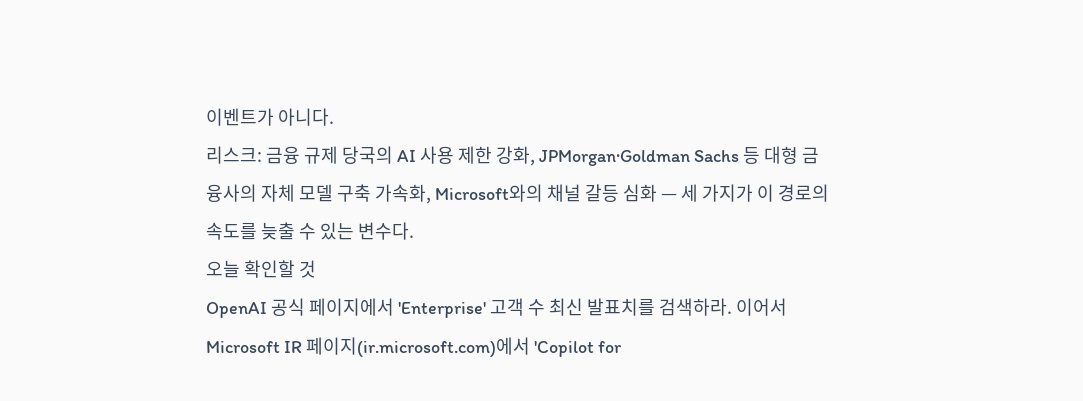이벤트가 아니다.
리스크: 금융 규제 당국의 AI 사용 제한 강화, JPMorgan·Goldman Sachs 등 대형 금융사의 자체 모델 구축 가속화, Microsoft와의 채널 갈등 심화 — 세 가지가 이 경로의 속도를 늦출 수 있는 변수다.
오늘 확인할 것
OpenAI 공식 페이지에서 'Enterprise' 고객 수 최신 발표치를 검색하라. 이어서 Microsoft IR 페이지(ir.microsoft.com)에서 'Copilot for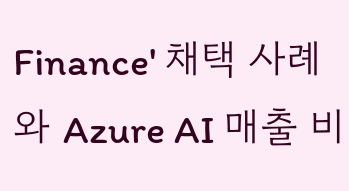Finance' 채택 사례와 Azure AI 매출 비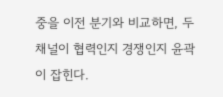중을 이전 분기와 비교하면, 두 채널이 협력인지 경쟁인지 윤곽이 잡힌다.